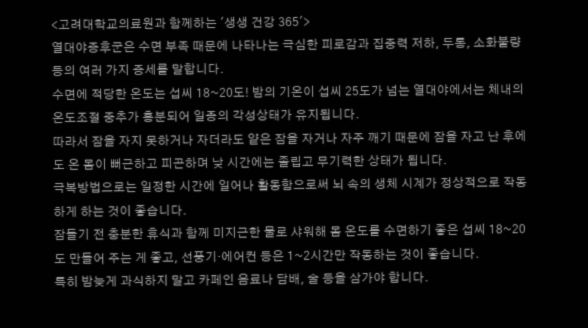<고려대학교의료원과 함께하는 '생생 건강 365'>
열대야증후군은 수면 부족 때문에 나타나는 극심한 피로감과 집중력 저하, 두통, 소화불량 등의 여러 가지 증세를 말합니다.
수면에 적당한 온도는 섭씨 18~20도! 밤의 기온이 섭씨 25도가 넘는 열대야에서는 체내의 온도조절 중추가 흥분되어 일종의 각성상태가 유지됩니다.
따라서 잠을 자지 못하거나 자더라도 얕은 잠을 자거나 자주 깨기 때문에 잠을 자고 난 후에도 온 몸이 뻐근하고 피곤하며 낮 시간에는 졸립고 무기력한 상태가 됩니다.
극복방법으로는 일정한 시간에 일어나 활동함으로써 뇌 속의 생체 시계가 정상적으로 작동하게 하는 것이 좋습니다.
잠들기 전 충분한 휴식과 함께 미지근한 물로 샤워해 몸 온도를 수면하기 좋은 섭씨 18~20도 만들어 주는 게 좋고, 선풍기·에어컨 등은 1~2시간만 작동하는 것이 좋습니다.
특히 밤늦게 과식하지 말고 카페인 음료나 담배, 술 등을 삼가야 합니다.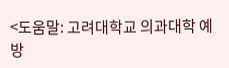<도움말: 고려대학교 의과대학 예방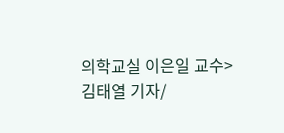의학교실 이은일 교수>
김태열 기자/